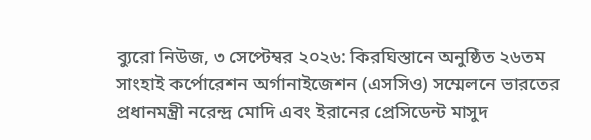ব্যুরো নিউজ, ৩ সেপ্টেম্বর ২০২৬: কিরঘিস্তানে অনুষ্ঠিত ২৬তম সাংহাই কর্পোরেশন অর্গানাইজেশন (এসসিও) সম্মেলনে ভারতের প্রধানমন্ত্রী নরেন্দ্র মোদি এবং ইরানের প্রেসিডেন্ট মাসুদ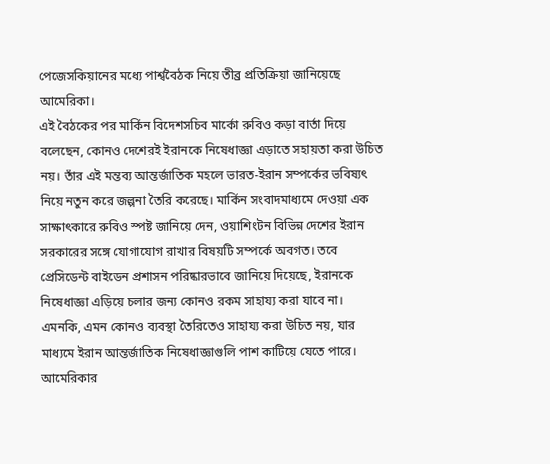পেজেসকিয়ানের মধ্যে পার্শ্ববৈঠক নিয়ে তীব্র প্রতিক্রিয়া জানিয়েছে আমেরিকা।
এই বৈঠকের পর মার্কিন বিদেশসচিব মার্কো রুবিও কড়া বার্তা দিয়ে বলেছেন, কোনও দেশেরই ইরানকে নিষেধাজ্ঞা এড়াতে সহায়তা করা উচিত নয়। তাঁর এই মন্তব্য আন্তর্জাতিক মহলে ভারত-ইরান সম্পর্কের ভবিষ্যৎ নিয়ে নতুন করে জল্পনা তৈরি করেছে। মার্কিন সংবাদমাধ্যমে দেওয়া এক সাক্ষাৎকারে রুবিও স্পষ্ট জানিয়ে দেন, ওয়াশিংটন বিভিন্ন দেশের ইরান সরকারের সঙ্গে যোগাযোগ রাখার বিষয়টি সম্পর্কে অবগত। তবে প্রেসিডেন্ট বাইডেন প্রশাসন পরিষ্কারভাবে জানিয়ে দিয়েছে, ইরানকে নিষেধাজ্ঞা এড়িয়ে চলার জন্য কোনও রকম সাহায্য করা যাবে না। এমনকি, এমন কোনও ব্যবস্থা তৈরিতেও সাহায্য করা উচিত নয়, যার মাধ্যমে ইরান আন্তর্জাতিক নিষেধাজ্ঞাগুলি পাশ কাটিয়ে যেতে পারে। আমেরিকার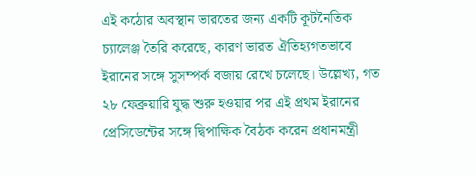এই কঠোর অবস্থান ভারতের জন্য একটি কূটনৈতিক চ্যালেঞ্জ তৈরি করেছে, কারণ ভারত ঐতিহ্যগতভাবে ইরানের সঙ্গে সুসম্পর্ক বজায় রেখে চলেছে। উল্লেখ্য, গত ২৮ ফেব্রুয়ারি যুদ্ধ শুরু হওয়ার পর এই প্রথম ইরানের প্রেসিডেন্টের সঙ্গে দ্বিপাক্ষিক বৈঠক করেন প্রধানমন্ত্রী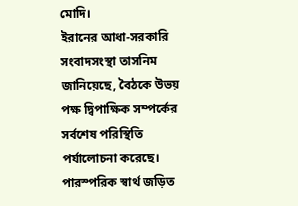মোদি।
ইরানের আধা-সরকারি সংবাদসংস্থা তাসনিম জানিয়েছে, বৈঠকে উভয় পক্ষ দ্বিপাক্ষিক সম্পর্কের সর্বশেষ পরিস্থিতি পর্যালোচনা করেছে। পারস্পরিক স্বার্থ জড়িত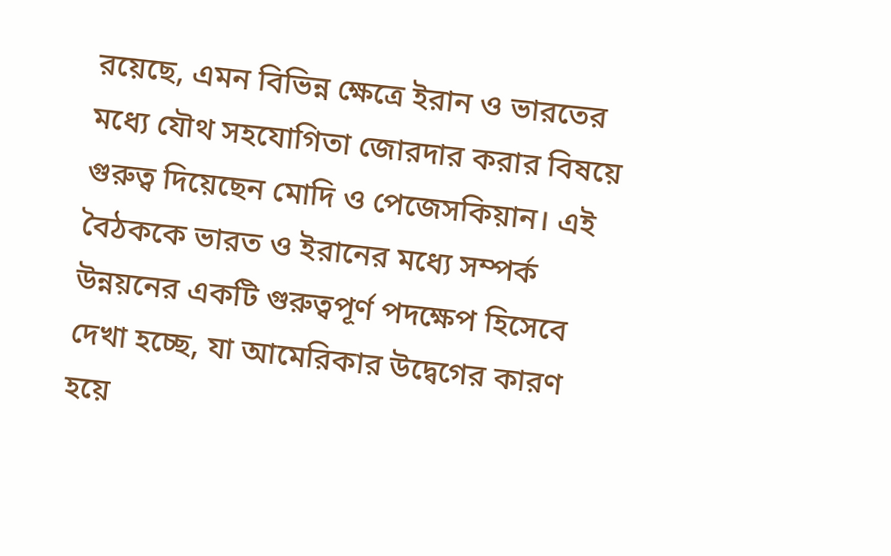রয়েছে, এমন বিভিন্ন ক্ষেত্রে ইরান ও ভারতের মধ্যে যৌথ সহযোগিতা জোরদার করার বিষয়ে গুরুত্ব দিয়েছেন মোদি ও পেজেসকিয়ান। এই বৈঠককে ভারত ও ইরানের মধ্যে সম্পর্ক উন্নয়নের একটি গুরুত্বপূর্ণ পদক্ষেপ হিসেবে দেখা হচ্ছে, যা আমেরিকার উদ্বেগের কারণ হয়ে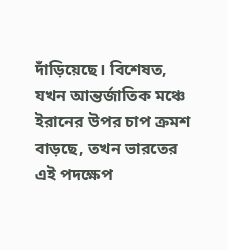দাঁড়িয়েছে। বিশেষত, যখন আন্তর্জাতিক মঞ্চে ইরানের উপর চাপ ক্রমশ বাড়ছে, তখন ভারতের এই পদক্ষেপ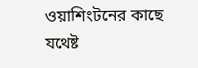ওয়াশিংটনের কাছে যথেষ্ট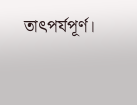তাৎপর্যপূর্ণ।